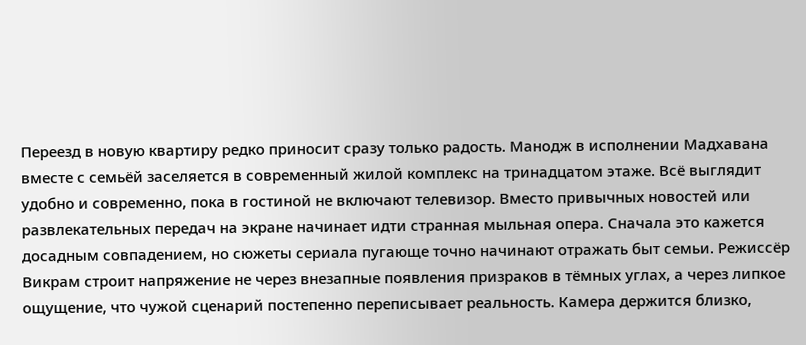Переезд в новую квартиру редко приносит сразу только радость. Манодж в исполнении Мадхавана вместе с семьёй заселяется в современный жилой комплекс на тринадцатом этаже. Всё выглядит удобно и современно, пока в гостиной не включают телевизор. Вместо привычных новостей или развлекательных передач на экране начинает идти странная мыльная опера. Сначала это кажется досадным совпадением, но сюжеты сериала пугающе точно начинают отражать быт семьи. Режиссёр Викрам строит напряжение не через внезапные появления призраков в тёмных углах, а через липкое ощущение, что чужой сценарий постепенно переписывает реальность. Камера держится близко,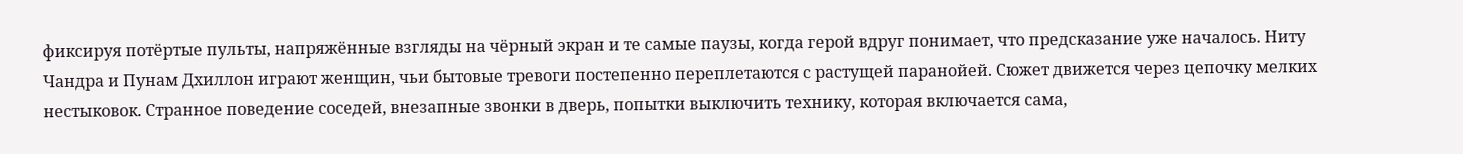фиксируя потёртые пульты, напряжённые взгляды на чёрный экран и те самые паузы, когда герой вдруг понимает, что предсказание уже началось. Ниту Чандра и Пунам Дхиллон играют женщин, чьи бытовые тревоги постепенно переплетаются с растущей паранойей. Сюжет движется через цепочку мелких нестыковок. Странное поведение соседей, внезапные звонки в дверь, попытки выключить технику, которая включается сама,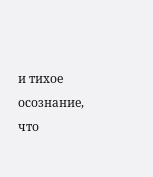и тихое осознание, что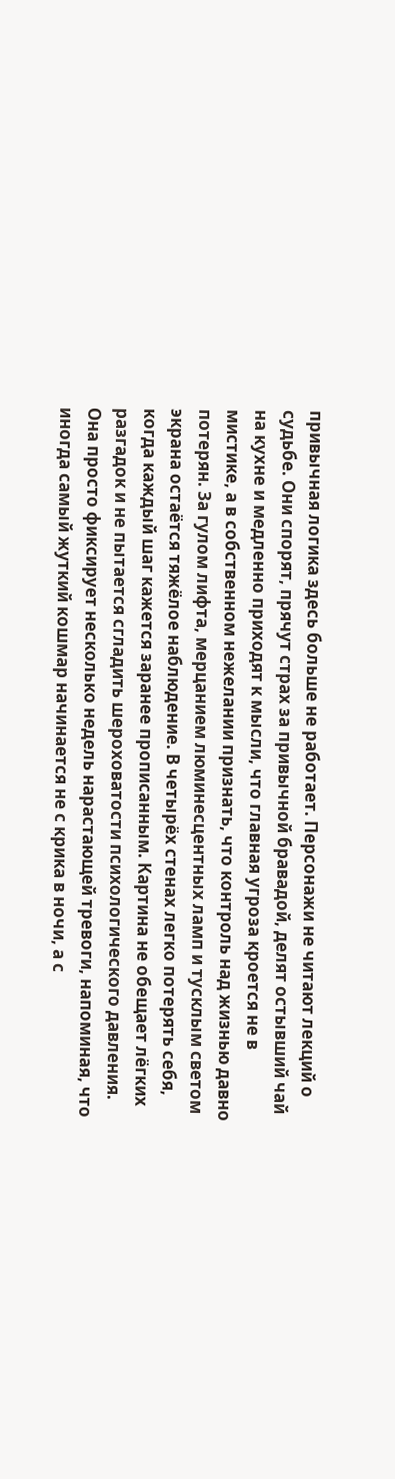привычная логика здесь больше не работает. Персонажи не читают лекций о судьбе. Они спорят, прячут страх за привычной бравадой, делят остывший чай на кухне и медленно приходят к мысли, что главная угроза кроется не в мистике, а в собственном нежелании признать, что контроль над жизнью давно потерян. За гулом лифта, мерцанием люминесцентных ламп и тусклым светом экрана остаётся тяжёлое наблюдение. В четырёх стенах легко потерять себя, когда каждый шаг кажется заранее прописанным. Картина не обещает лёгких разгадок и не пытается сгладить шероховатости психологического давления. Она просто фиксирует несколько недель нарастающей тревоги, напоминая, что иногда самый жуткий кошмар начинается не с крика в ночи, а с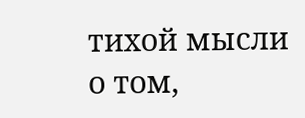тихой мысли о том,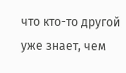что кто-то другой уже знает, чем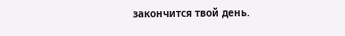закончится твой день.